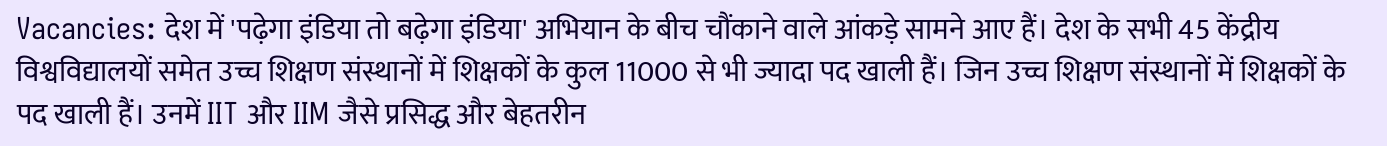Vacancies: देश में 'पढ़ेगा इंडिया तो बढ़ेगा इंडिया' अभियान के बीच चौंकाने वाले आंकड़े सामने आए हैं। देश के सभी 45 केंद्रीय विश्वविद्यालयों समेत उच्च शिक्षण संस्थानों में शिक्षकों के कुल 11000 से भी ज्यादा पद खाली हैं। जिन उच्च शिक्षण संस्थानों में शिक्षकों के पद खाली हैं। उनमें IIT और IIM जैसे प्रसिद्ध और बेहतरीन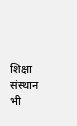शिक्षा संस्थान भी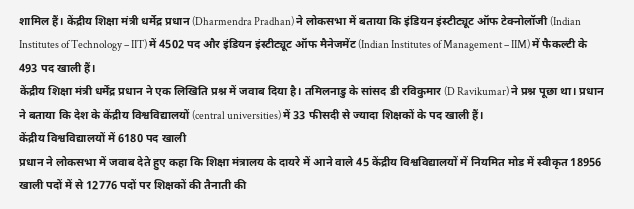शामिल हैं। केंद्रीय शिक्षा मंत्री धर्मेद्र प्रधान (Dharmendra Pradhan) ने लोकसभा में बताया कि इंडियन इंस्टीट्यूट ऑफ टेक्नोलॉजी (Indian Institutes of Technology – IIT) में 4502 पद और इंडियन इंस्टीट्यूट ऑफ मैनेजमेंट (Indian Institutes of Management – IIM) में फैकल्टी के 493 पद खाली हैं।
केंद्रीय शिक्षा मंत्री धर्मेंद्र प्रधान ने एक लिखिति प्रश्न में जवाब दिया है। तमिलनाडु के सांसद डी रविकुमार (D Ravikumar) ने प्रश्न पूछा था। प्रधान ने बताया कि देश के केंद्रीय विश्वविद्यालयों (central universities) में 33 फीसदी से ज्यादा शिक्षकों के पद खाली हैं।
केंद्रीय विश्वविद्यालयों में 6180 पद खाली
प्रधान ने लोकसभा में जवाब देते हुए कहा कि शिक्षा मंत्रालय के दायरे में आने वाले 45 केंद्रीय विश्वविद्यालयों में नियमित मोड में स्वीकृत 18956 खाली पदों में से 12776 पदों पर शिक्षकों की तैनाती की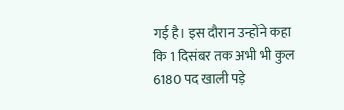गई है। इस दौरान उन्होंने कहा कि 1 दिसंबर तक अभी भी कुल 6180 पद खाली पड़े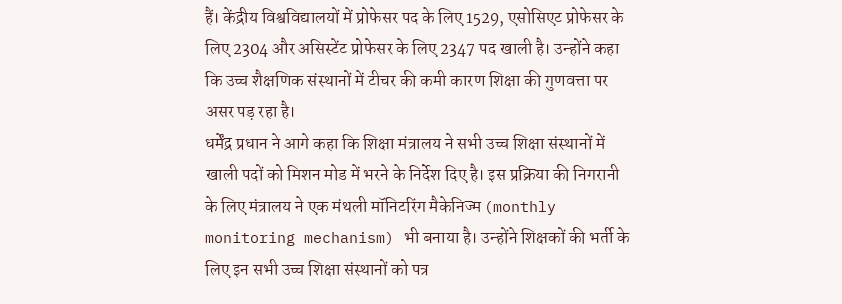हैं। केंद्रीय विश्वविद्यालयों में प्रोफेसर पद के लिए 1529, एसोसिएट प्रोफेसर के लिए 2304 और असिस्टेंट प्रोफेसर के लिए 2347 पद खाली है। उन्होंने कहा कि उच्च शैक्षणिक संस्थानों में टीचर की कमी कारण शिक्षा की गुणवत्ता पर असर पड़ रहा है।
धर्मेंद्र प्रधान ने आगे कहा कि शिक्षा मंत्रालय ने सभी उच्च शिक्षा संस्थानों में खाली पदों को मिशन मोड में भरने के निर्देश दिए है। इस प्रक्रिया की निगरानी के लिए मंत्रालय ने एक मंथली मॉनिटरिंग मैकेनिज्म (monthly monitoring mechanism) भी बनाया है। उन्होंने शिक्षकों की भर्ती के लिए इन सभी उच्च शिक्षा संस्थानों को पत्र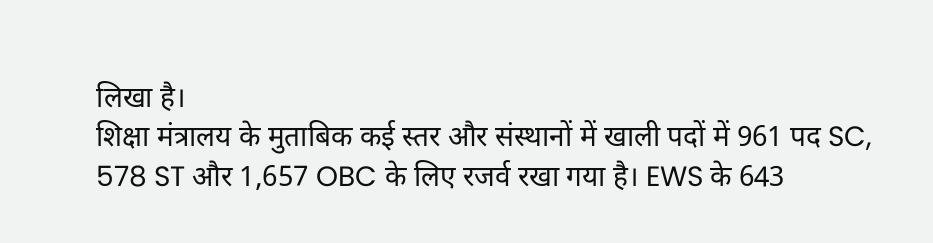लिखा है।
शिक्षा मंत्रालय के मुताबिक कई स्तर और संस्थानों में खाली पदों में 961 पद SC, 578 ST और 1,657 OBC के लिए रजर्व रखा गया है। EWS के 643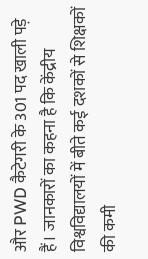और PWD कैटेगरी के 301 पद खाली पड़े हैं। जानकारों का कहना है कि केंद्रीय विश्वविद्यालयों में बीते कई दशकों से शिक्षकों की कमी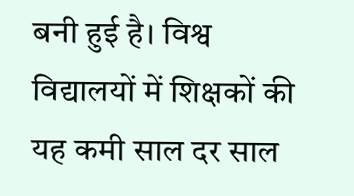बनी हुई है। विश्व विद्यालयों में शिक्षकों की यह कमी साल दर साल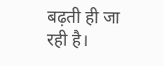बढ़ती ही जा रही है।